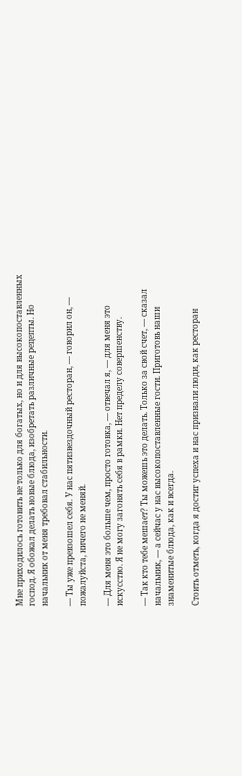Мне приходилось готовить не только для богатых, но и для высокопоставленных господ. Я обожал делать новые блюда, изобретать различные рецепты. Но начальник от меня требовал стабильности.

— Ты уже превзошел себя. У нас пятизвездочный ресторан, — говорил он, — пожалуйста, ничего не меняй.

— Для меня это больше чем, просто готовка, — отвечал я, — для меня это искусство. Я не могу загонять себя в рамки. Нет пределу совершенству.

— Так кто тебе мешает? Ты можешь это делать. Только за свой счет, — сказал начальник, — а сейчас у нас высокопоставленные гости. Приготовь наши знаменитые блюда, как и всегда.

Стоить отметь, когда я достиг успеха и нас признали люди, как ресторан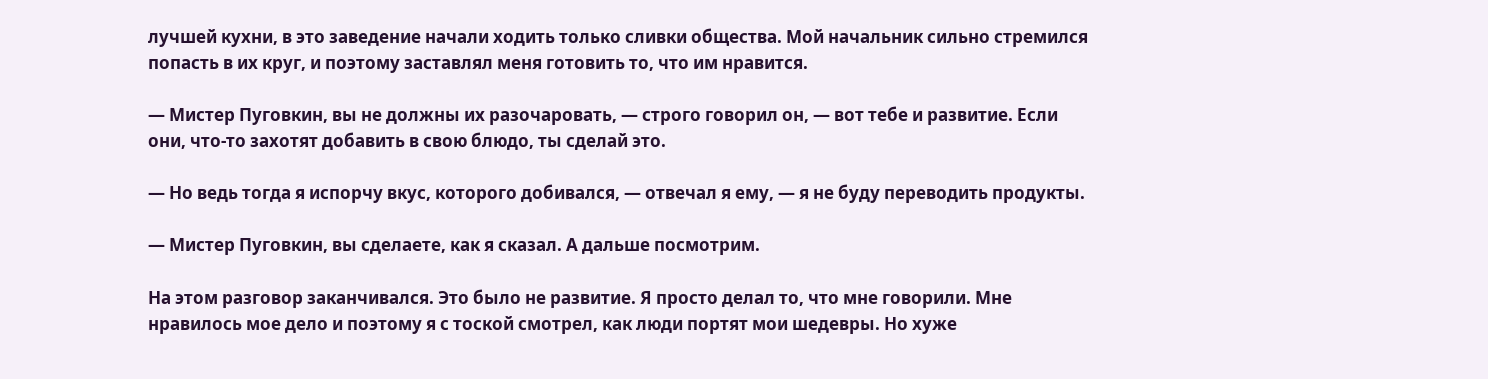лучшей кухни, в это заведение начали ходить только сливки общества. Мой начальник сильно стремился попасть в их круг, и поэтому заставлял меня готовить то, что им нравится.

— Мистер Пуговкин, вы не должны их разочаровать, — строго говорил он, — вот тебе и развитие. Если они, что-то захотят добавить в свою блюдо, ты сделай это.

— Но ведь тогда я испорчу вкус, которого добивался, — отвечал я ему, — я не буду переводить продукты.

— Мистер Пуговкин, вы сделаете, как я сказал. А дальше посмотрим.

На этом разговор заканчивался. Это было не развитие. Я просто делал то, что мне говорили. Мне нравилось мое дело и поэтому я с тоской смотрел, как люди портят мои шедевры. Но хуже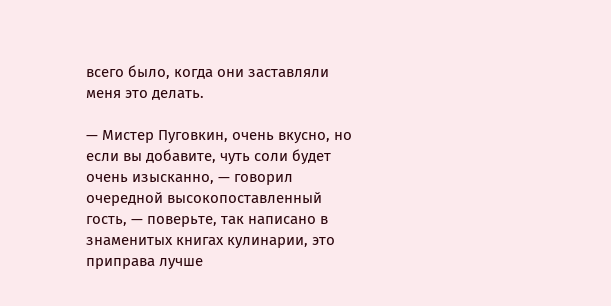всего было, когда они заставляли меня это делать.

— Мистер Пуговкин, очень вкусно, но если вы добавите, чуть соли будет очень изысканно, — говорил очередной высокопоставленный гость, — поверьте, так написано в знаменитых книгах кулинарии, это приправа лучше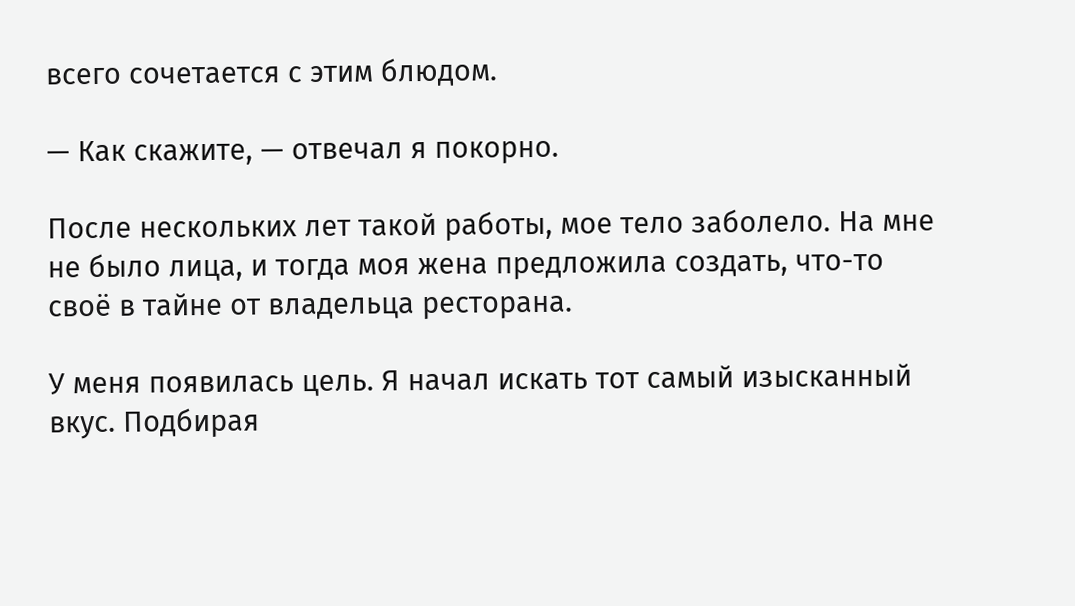всего сочетается с этим блюдом.

— Как скажите, — отвечал я покорно.

После нескольких лет такой работы, мое тело заболело. На мне не было лица, и тогда моя жена предложила создать, что-то своё в тайне от владельца ресторана.

У меня появилась цель. Я начал искать тот самый изысканный вкус. Подбирая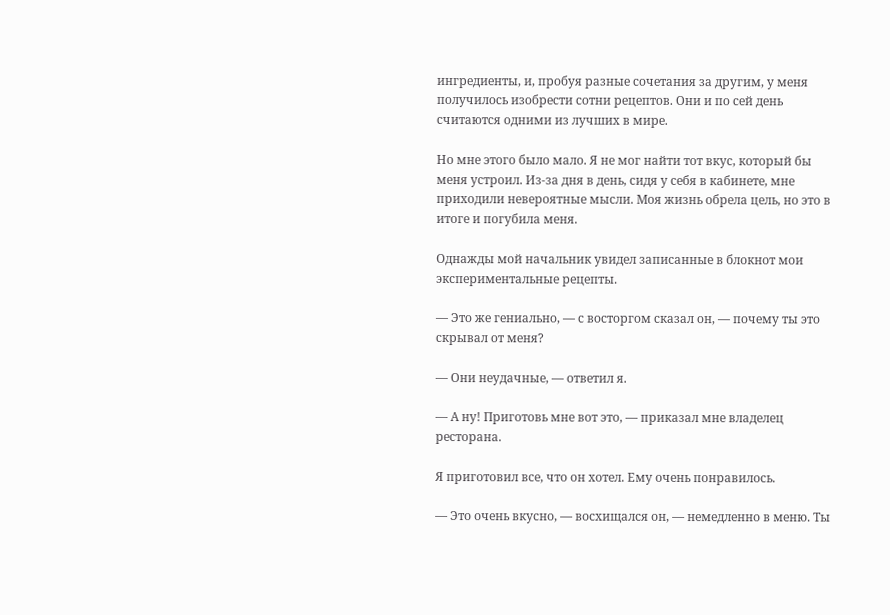ингредиенты, и, пробуя разные сочетания за другим, у меня получилось изобрести сотни рецептов. Они и по сей день считаются одними из лучших в мире.

Но мне этого было мало. Я не мог найти тот вкус, который бы меня устроил. Из-за дня в день, сидя у себя в кабинете, мне приходили невероятные мысли. Моя жизнь обрела цель, но это в итоге и погубила меня.

Однажды мой начальник увидел записанные в блокнот мои экспериментальные рецепты.

— Это же гениально, — с восторгом сказал он, — почему ты это скрывал от меня?

— Они неудачные, — ответил я.

— А ну! Приготовь мне вот это, — приказал мне владелец ресторана.

Я приготовил все, что он хотел. Ему очень понравилось.

— Это очень вкусно, — восхищался он, — немедленно в меню. Ты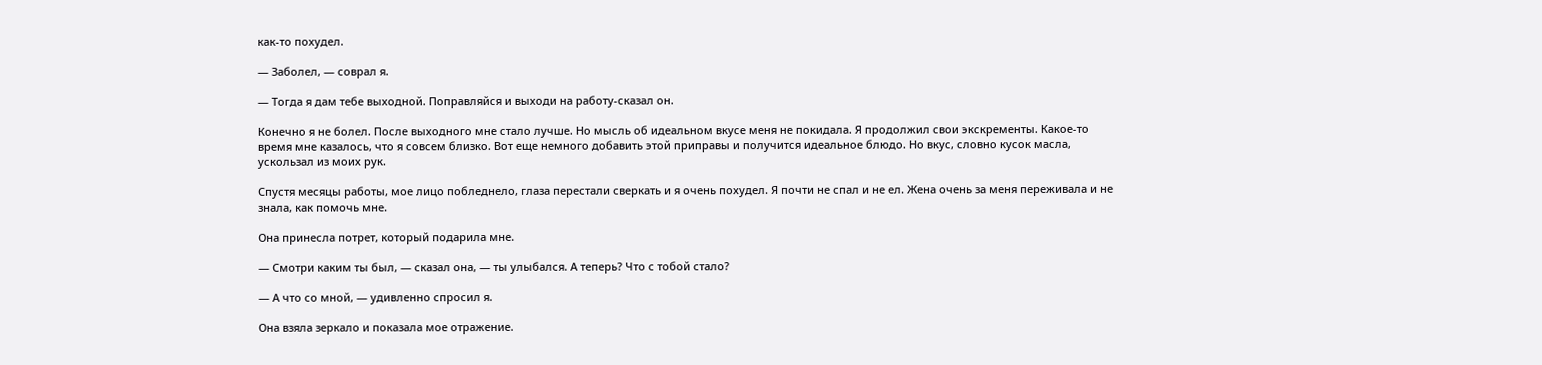как-то похудел.

— Заболел, — соврал я.

— Тогда я дам тебе выходной. Поправляйся и выходи на работу-сказал он.

Конечно я не болел. После выходного мне стало лучше. Но мысль об идеальном вкусе меня не покидала. Я продолжил свои экскременты. Какое-то время мне казалось, что я совсем близко. Вот еще немного добавить этой приправы и получится идеальное блюдо. Но вкус, словно кусок масла, ускользал из моих рук.

Спустя месяцы работы, мое лицо побледнело, глаза перестали сверкать и я очень похудел. Я почти не спал и не ел. Жена очень за меня переживала и не знала, как помочь мне.

Она принесла потрет, который подарила мне.

— Смотри каким ты был, — сказал она, — ты улыбался. А теперь? Что с тобой стало?

— А что со мной, — удивленно спросил я.

Она взяла зеркало и показала мое отражение.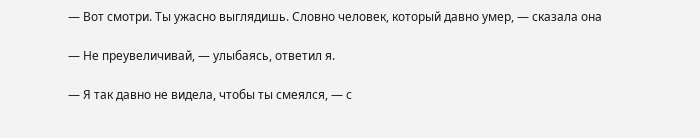— Вот смотри. Ты ужасно выглядишь. Словно человек, который давно умер, — сказала она

— Не преувеличивай, — улыбаясь, ответил я.

— Я так давно не видела, чтобы ты смеялся, — с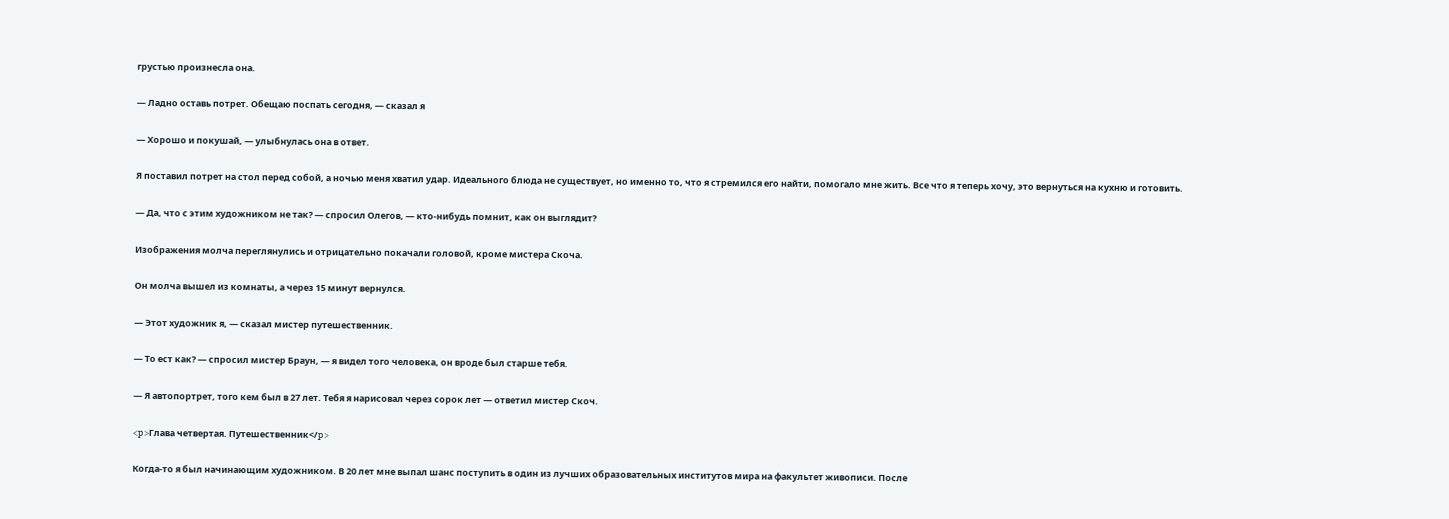грустью произнесла она.

— Ладно оставь потрет. Обещаю поспать сегодня, — сказал я

— Хорошо и покушай, — улыбнулась она в ответ.

Я поставил потрет на стол перед собой, а ночью меня хватил удар. Идеального блюда не существует, но именно то, что я стремился его найти, помогало мне жить. Все что я теперь хочу, это вернуться на кухню и готовить.

— Да, что с этим художником не так? — спросил Олегов, — кто-нибудь помнит, как он выглядит?

Изображения молча переглянулись и отрицательно покачали головой, кроме мистера Скоча.

Он молча вышел из комнаты, а через 15 минут вернулся.

— Этот художник я, — сказал мистер путешественник.

— То ест как? — спросил мистер Браун, — я видел того человека, он вроде был старше тебя.

— Я автопортрет, того кем был в 27 лет. Тебя я нарисовал через сорок лет — ответил мистер Скоч.

<p>Глава четвертая. Путешественник</p>

Когда-то я был начинающим художником. В 20 лет мне выпал шанс поступить в один из лучших образовательных институтов мира на факультет живописи. После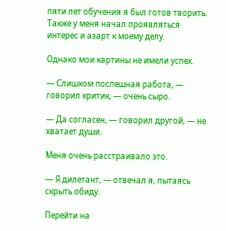пяти лет обучения я был готов творить. Также у меня начал проявляться интерес и азарт к моему делу.

Однако мои картины не имели успех.

— Слишком поспешная работа, — говорил критик, — очень сыро.

— Да согласен, — говорил другой, — не хватает души.

Меня очень расстраивало это.

— Я дилетант, — отвечал я, пытаясь скрыть обиду.

Перейти на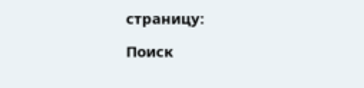страницу:

Поиск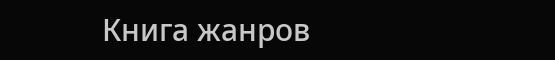Книга жанров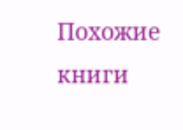Похожие книги